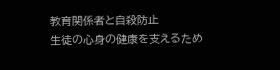教育関係者と自殺防止
生徒の心身の健康を支えるため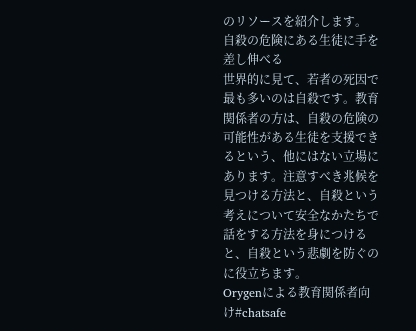のリソースを紹介します。
自殺の危険にある生徒に手を差し伸べる
世界的に見て、若者の死因で最も多いのは自殺です。教育関係者の方は、自殺の危険の可能性がある生徒を支援できるという、他にはない立場にあります。注意すべき兆候を見つける方法と、自殺という考えについて安全なかたちで話をする方法を身につけると、自殺という悲劇を防ぐのに役立ちます。
Orygenによる教育関係者向け#chatsafe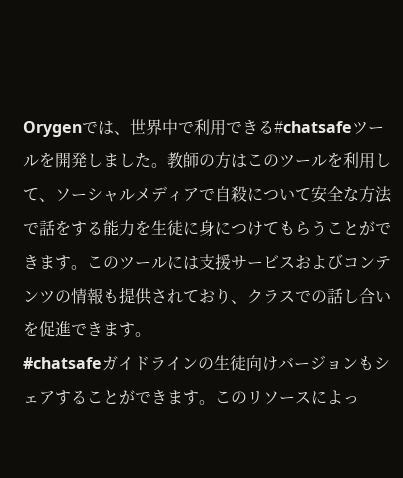Orygenでは、世界中で利用できる#chatsafeツールを開発しました。教師の方はこのツールを利用して、ソーシャルメディアで自殺について安全な方法で話をする能力を生徒に身につけてもらうことができます。このツールには支援サービスおよびコンテンツの情報も提供されており、クラスでの話し合いを促進できます。
#chatsafeガイドラインの生徒向けバージョンもシェアすることができます。このリソースによっ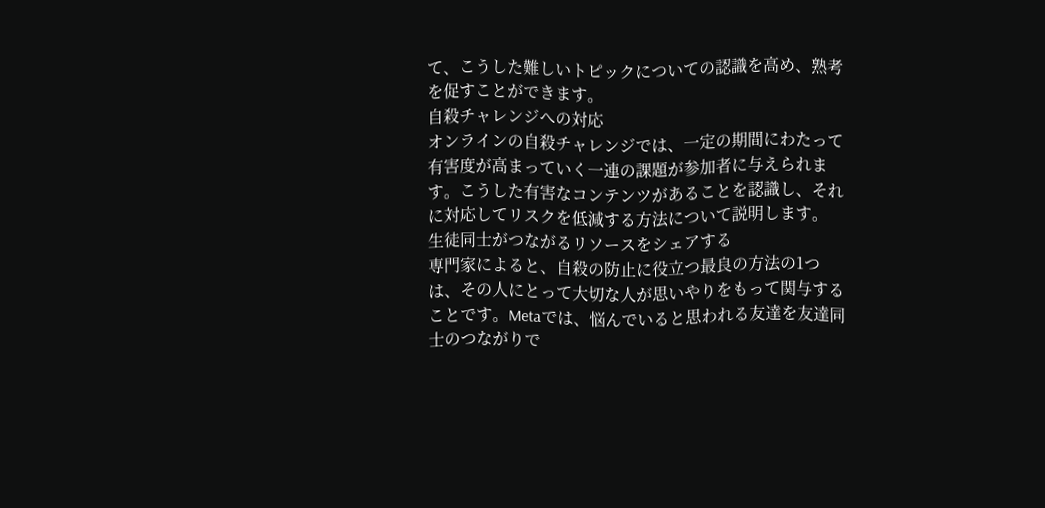て、こうした難しいトピックについての認識を高め、熟考を促すことができます。
自殺チャレンジへの対応
オンラインの自殺チャレンジでは、一定の期間にわたって有害度が高まっていく一連の課題が参加者に与えられます。こうした有害なコンテンツがあることを認識し、それに対応してリスクを低減する方法について説明します。
生徒同士がつながるリソースをシェアする
専門家によると、自殺の防止に役立つ最良の方法の1つは、その人にとって大切な人が思いやりをもって関与することです。Metaでは、悩んでいると思われる友達を友達同士のつながりで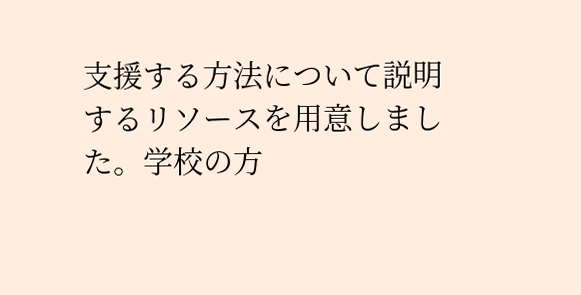支援する方法について説明するリソースを用意しました。学校の方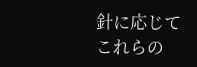針に応じてこれらの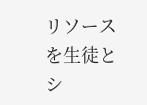リソースを生徒とシ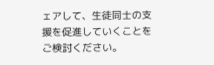ェアして、生徒同士の支援を促進していくことをご検討ください。